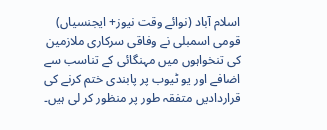اسلام آباد (نوائے وقت نیوز+ ایجنسیاں) قومی اسمبلی نے وفاقی سرکاری ملازمین کی تنخواہوں میں مہنگائی کے تناسب سے اضافے اور یو ٹیوب پر پابندی ختم کرنے کی قراردادیں متفقہ طور پر منظور کر لی ہیں۔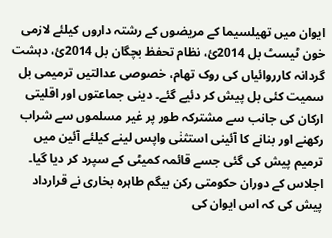ایوان میں تھیلسیما کے مریضوں کے رشتہ داروں کیلئے لازمی خون ٹیسٹ بل 2014ئ، نظام تحفظ بچگان بل 2014ئ، دہشت گردانہ کارروائیاں کی روک تھام، خصوصی عدالتیں ترمیمی بل سمیت کئی بل پیش کر دئیے گئے۔ دینی جماعتوں اور اقلیتی ارکان کی جانب سے مشترکہ طور پر غیر مسلموں سے شراب رکھنے اور بنانے کا آئینی استثنٰی واپس لینے کیلئے آئین میں ترمیم پیش کی گئی جسے قائمہ کمیٹی کے سپرد کر دیا گیا۔ اجلاس کے دوران حکومتی رکن بیگم طاہرہ بخاری نے قرارداد پیش کی کہ اس ایوان کی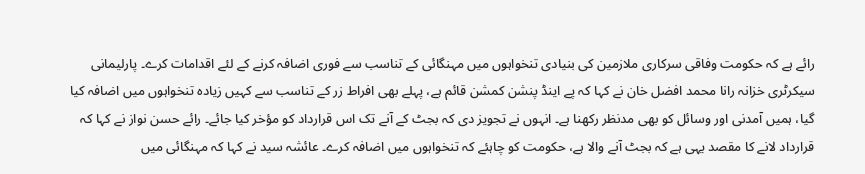رائے ہے کہ حکومت وفاقی سرکاری ملازمین کی بنیادی تنخواہوں میں مہنگائی کے تناسب سے فوری اضافہ کرنے کے لئے اقدامات کرے۔ پارلیمانی سیکرٹری خزانہ رانا محمد افضل خان نے کہا کہ پے اینڈ پنشن کمشن قائم ہے، پہلے بھی افراط زر کے تناسب سے کہیں زیادہ تنخواہوں میں اضافہ کیا گیا، ہمیں آمدنی اور وسائل کو بھی مدنظر رکھنا ہے۔ انہوں نے تجویز دی کہ بجٹ کے آنے تک اس قرارداد کو مؤخر کیا جائے۔ رائے حسن نواز نے کہا کہ قرارداد لانے کا مقصد یہی ہے کہ بجٹ آنے والا ہے، حکومت کو چاہئے کہ تنخواہوں میں اضافہ کرے۔ عائشہ سید نے کہا کہ مہنگائی میں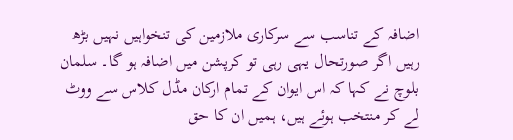اضافہ کے تناسب سے سرکاری ملازمین کی تنخواہیں نہیں بڑھ رہیں اگر صورتحال یہی رہی تو کرپشن میں اضافہ ہو گا۔ سلمان بلوچ نے کہا کہ اس ایوان کے تمام ارکان مڈل کلاس سے ووٹ لے کر منتخب ہوئے ہیں، ہمیں ان کا حق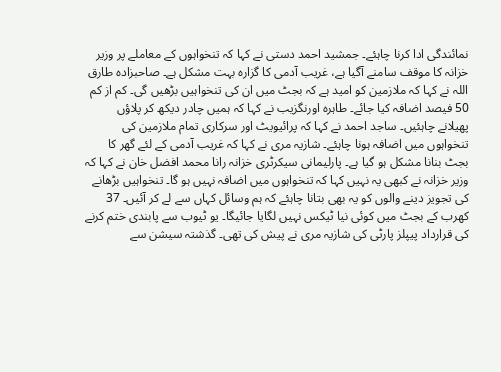نمائندگی ادا کرنا چاہئے۔ جمشید احمد دستی نے کہا کہ تنخواہوں کے معاملے پر وزیر خزانہ کا موقف سامنے آگیا ہے، غریب آدمی کا گزارہ بہت مشکل ہے۔ صاحبزادہ طارق اللہ نے کہا کہ ملازمین کو امید ہے کہ بجٹ میں ان کی تنخواہیں بڑھیں گی۔ کم از کم 50 فیصد اضافہ کیا جائے۔ طاہرہ اورنگزیب نے کہا کہ ہمیں چادر دیکھ کر پلاؤں پھیلانے چاہئیں۔ ساجد احمد نے کہا کہ پرائیویٹ اور سرکاری تمام ملازمین کی تنخواہوں میں اضافہ ہونا چاہئے۔ شازیہ مری نے کہا کہ غریب آدمی کے لئے گھر کا بجٹ بنانا مشکل ہو گیا ہے۔ پارلیمانی سیکرٹری خزانہ رانا محمد افضل خان نے کہا کہ وزیر خزانہ نے کبھی یہ نہیں کہا کہ تنخواہوں میں اضافہ نہیں ہو گا۔ تنخواہیں بڑھانے کی تجویز دینے والوں کو یہ بھی بتانا چاہئے کہ ہم وسائل کہاں سے لے کر آئیں۔ 37 کھرب کے بجٹ میں کوئی نیا ٹیکس نہیں لگایا جائیگا۔ یو ٹیوب سے پابندی ختم کرنے کی قرارداد پیپلز پارٹی کی شازیہ مری نے پیش کی تھی۔ گذشتہ سیشن سے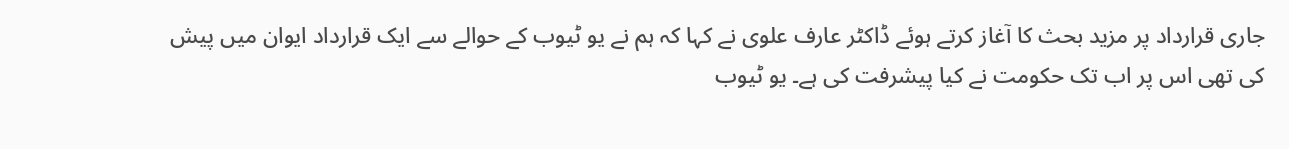جاری قرارداد پر مزید بحث کا آغاز کرتے ہوئے ڈاکٹر عارف علوی نے کہا کہ ہم نے یو ٹیوب کے حوالے سے ایک قرارداد ایوان میں پیش کی تھی اس پر اب تک حکومت نے کیا پیشرفت کی ہے۔ یو ٹیوب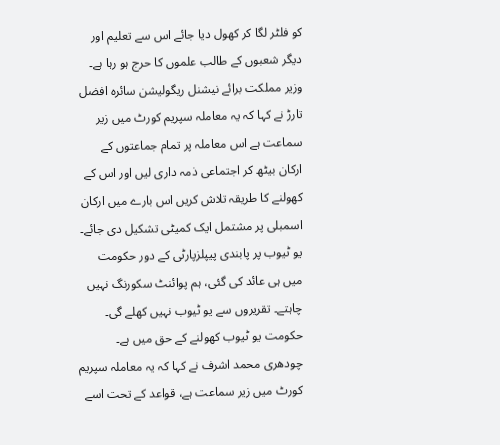کو فلٹر لگا کر کھول دیا جائے اس سے تعلیم اور دیگر شعبوں کے طالب علموں کا حرج ہو رہا ہے۔ وزیر مملکت برائے نیشنل ریگولیشن سائرہ افضل تارڑ نے کہا کہ یہ معاملہ سپریم کورٹ میں زیر سماعت ہے اس معاملہ پر تمام جماعتوں کے ارکان بیٹھ کر اجتماعی ذمہ داری لیں اور اس کے کھولنے کا طریقہ تلاش کریں اس بارے میں ارکان اسمبلی پر مشتمل ایک کمیٹی تشکیل دی جائے۔ یو ٹیوب پر پابندی پیپلزپارٹی کے دور حکومت میں ہی عائد کی گئی، ہم پوائنٹ سکورنگ نہیں چاہتے۔ تقریروں سے یو ٹیوب نہیں کھلے گی۔ حکومت یو ٹیوب کھولنے کے حق میں ہے۔ چودھری محمد اشرف نے کہا کہ یہ معاملہ سپریم کورٹ میں زیر سماعت ہے، قواعد کے تحت اسے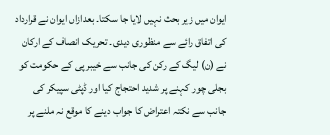ایوان میں زیر بحث نہیں لایا جا سکتا۔ بعدازاں ایوان نے قرارداد کی اتفاق رائے سے منظوری دیدی۔ تحریک انصاف کے ارکان نے (ن) لیگ کے رکن کی جانب سے خیبر پی کے حکومت کو بجلی چور کہنے پر شدید احتجاج کیا اور ڈپٹی سپیکر کی جانب سے نکتہ اعتراض کا جواب دینے کا موقع نہ ملنے پر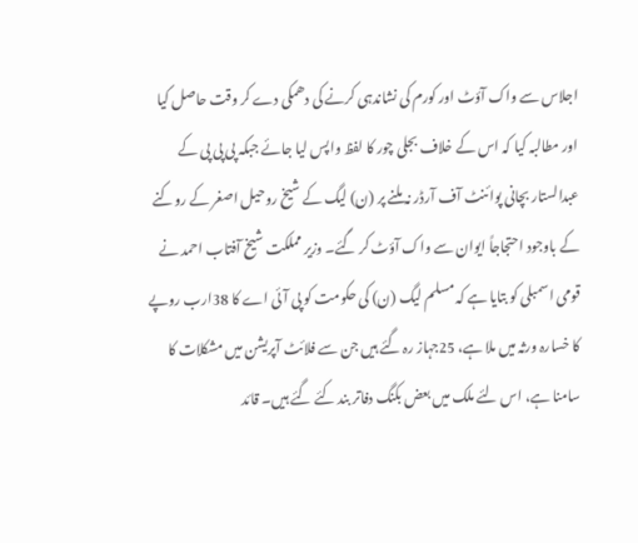اجلاس سے واک آؤٹ اور کورم کی نشاندہی کرنے کی دھمکی دے کر وقت حاصل کیا اور مطالبہ کیا کہ اس کے خلاف بجلی چور کا لفظ واپس لیا جائے جبکہ پی پی پی کے عبدالستار بچانی پوائنٹ آف آرڈر نہ ملنے پر (ن) لیگ کے شیخ روحیل اصغر کے روکنے کے باوجود احتجاجاً ایوان سے واک آؤٹ کر گئے۔ وزیر مملکت شیخ آفتاب احمد نے قومی اسمبلی کو بتایا ہے کہ مسلم لیگ (ن) کی حکومت کو پی آئی اے کا 38ارب روپے کا خسارہ ورثہ میں ملا ہے، 25جہاز رہ گئے ہیں جن سے فلائٹ آپریشن میں مشکلات کا سامنا ہے، اس لئے ملک میں بعض بکنگ دفاتر بند کئے گئے ہیں۔ قائد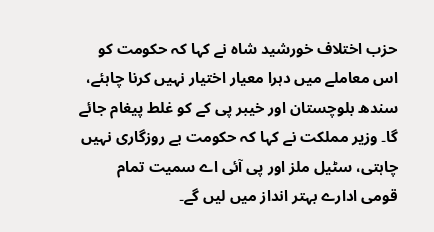حزب اختلاف خورشید شاہ نے کہا کہ حکومت کو اس معاملے میں دہرا معیار اختیار نہیں کرنا چاہئے، سندھ بلوچستان اور خیبر پی کے کو غلط پیغام جائے گا۔ وزیر مملکت نے کہا کہ حکومت بے روزگاری نہیں چاہتی، سٹیل ملز اور پی آئی اے سمیت تمام قومی ادارے بہتر انداز میں لیں گے۔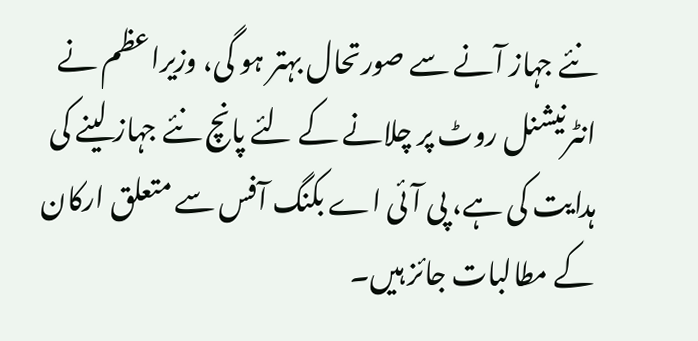نئے جہاز آنے سے صورتحال بہتر ہو گی، وزیراعظم نے انٹرنیشنل روٹ پر چلانے کے لئے پانچ نئے جہاز لینے کی ہدایت کی ہے، پی آئی اے بکنگ آفس سے متعلق ارکان کے مطالبات جائز ہیں۔